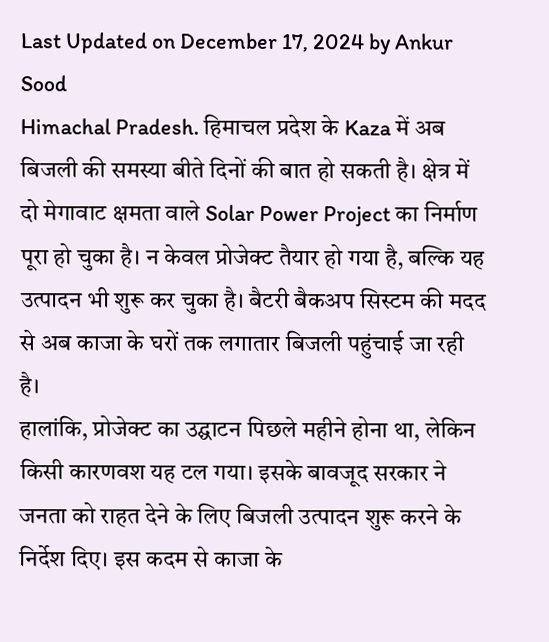Last Updated on December 17, 2024 by Ankur Sood
Himachal Pradesh. हिमाचल प्रदेश के Kaza में अब बिजली की समस्या बीते दिनों की बात हो सकती है। क्षेत्र में दो मेगावाट क्षमता वाले Solar Power Project का निर्माण पूरा हो चुका है। न केवल प्रोजेक्ट तैयार हो गया है, बल्कि यह उत्पादन भी शुरू कर चुका है। बैटरी बैकअप सिस्टम की मदद से अब काजा के घरों तक लगातार बिजली पहुंचाई जा रही है।
हालांकि, प्रोजेक्ट का उद्घाटन पिछले महीने होना था, लेकिन किसी कारणवश यह टल गया। इसके बावजूद सरकार ने जनता को राहत देने के लिए बिजली उत्पादन शुरू करने के निर्देश दिए। इस कदम से काजा के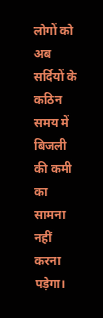लोगों को अब सर्दियों के कठिन समय में बिजली की कमी का सामना नहीं करना पड़ेगा।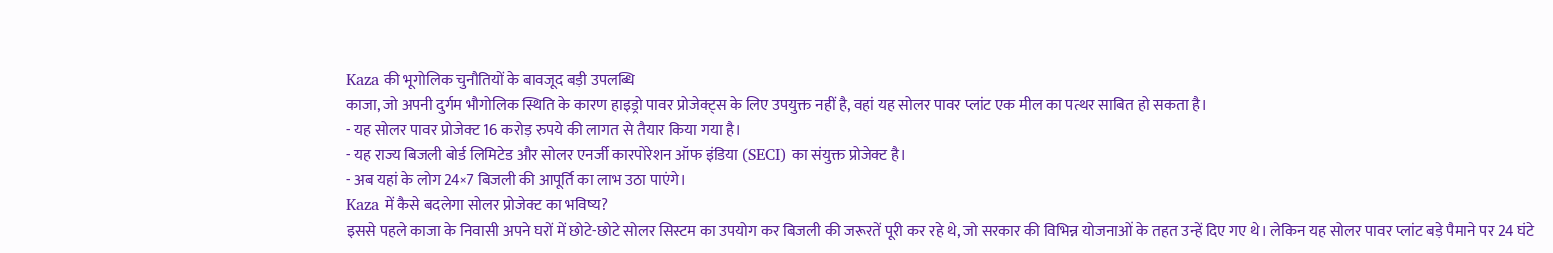Kaza की भूगोलिक चुनौतियों के बावजूद बड़ी उपलब्धि
काजा, जो अपनी दुर्गम भौगोलिक स्थिति के कारण हाइड्रो पावर प्रोजेक्ट्स के लिए उपयुक्त नहीं है, वहां यह सोलर पावर प्लांट एक मील का पत्थर साबित हो सकता है।
- यह सोलर पावर प्रोजेक्ट 16 करोड़ रुपये की लागत से तैयार किया गया है।
- यह राज्य बिजली बोर्ड लिमिटेड और सोलर एनर्जी कारपोरेशन ऑफ इंडिया (SECI) का संयुक्त प्रोजेक्ट है।
- अब यहां के लोग 24×7 बिजली की आपूर्ति का लाभ उठा पाएंगे।
Kaza में कैसे बदलेगा सोलर प्रोजेक्ट का भविष्य?
इससे पहले काजा के निवासी अपने घरों में छोटे-छोटे सोलर सिस्टम का उपयोग कर बिजली की जरूरतें पूरी कर रहे थे, जो सरकार की विभिन्न योजनाओं के तहत उन्हें दिए गए थे। लेकिन यह सोलर पावर प्लांट बड़े पैमाने पर 24 घंटे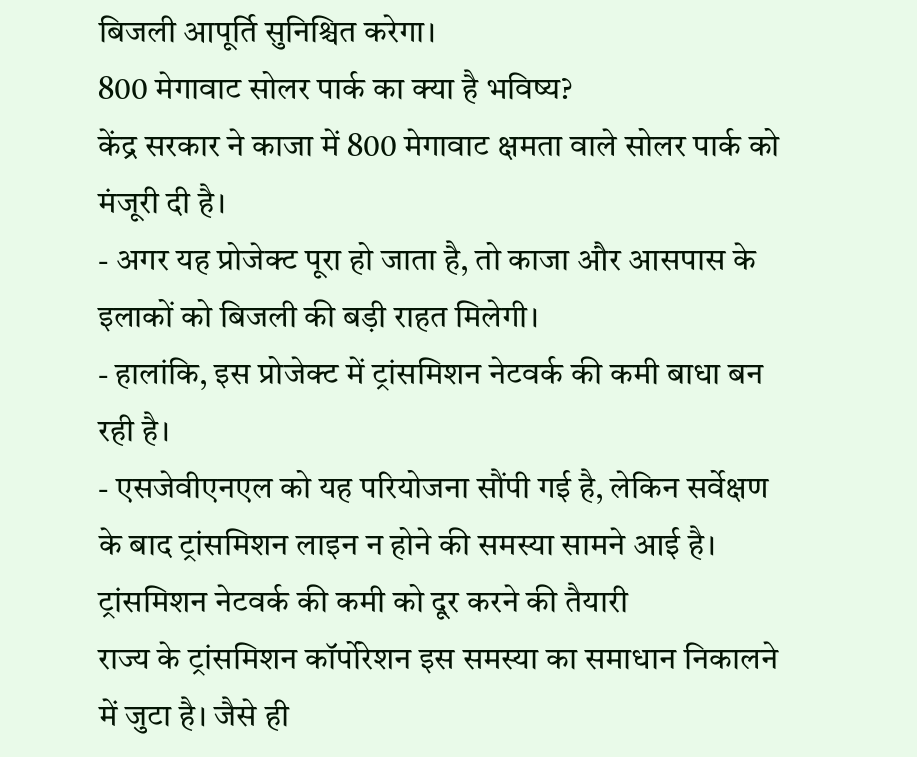बिजली आपूर्ति सुनिश्चित करेगा।
800 मेगावाट सोलर पार्क का क्या है भविष्य?
केंद्र सरकार ने काजा में 800 मेगावाट क्षमता वाले सोलर पार्क को मंजूरी दी है।
- अगर यह प्रोजेक्ट पूरा हो जाता है, तो काजा और आसपास के इलाकों को बिजली की बड़ी राहत मिलेगी।
- हालांकि, इस प्रोजेक्ट में ट्रांसमिशन नेटवर्क की कमी बाधा बन रही है।
- एसजेवीएनएल को यह परियोजना सौंपी गई है, लेकिन सर्वेक्षण के बाद ट्रांसमिशन लाइन न होने की समस्या सामने आई है।
ट्रांसमिशन नेटवर्क की कमी को दूर करने की तैयारी
राज्य के ट्रांसमिशन कॉर्पोरेशन इस समस्या का समाधान निकालने में जुटा है। जैसे ही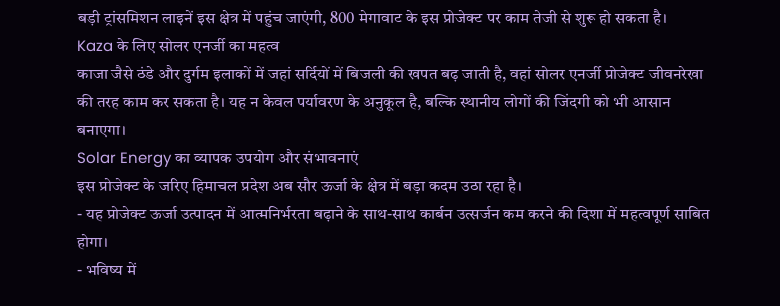बड़ी ट्रांसमिशन लाइनें इस क्षेत्र में पहुंच जाएंगी, 800 मेगावाट के इस प्रोजेक्ट पर काम तेजी से शुरू हो सकता है।
Kaza के लिए सोलर एनर्जी का महत्व
काजा जैसे ठंडे और दुर्गम इलाकों में जहां सर्दियों में बिजली की खपत बढ़ जाती है, वहां सोलर एनर्जी प्रोजेक्ट जीवनरेखा की तरह काम कर सकता है। यह न केवल पर्यावरण के अनुकूल है, बल्कि स्थानीय लोगों की जिंदगी को भी आसान बनाएगा।
Solar Energy का व्यापक उपयोग और संभावनाएं
इस प्रोजेक्ट के जरिए हिमाचल प्रदेश अब सौर ऊर्जा के क्षेत्र में बड़ा कदम उठा रहा है।
- यह प्रोजेक्ट ऊर्जा उत्पादन में आत्मनिर्भरता बढ़ाने के साथ-साथ कार्बन उत्सर्जन कम करने की दिशा में महत्वपूर्ण साबित होगा।
- भविष्य में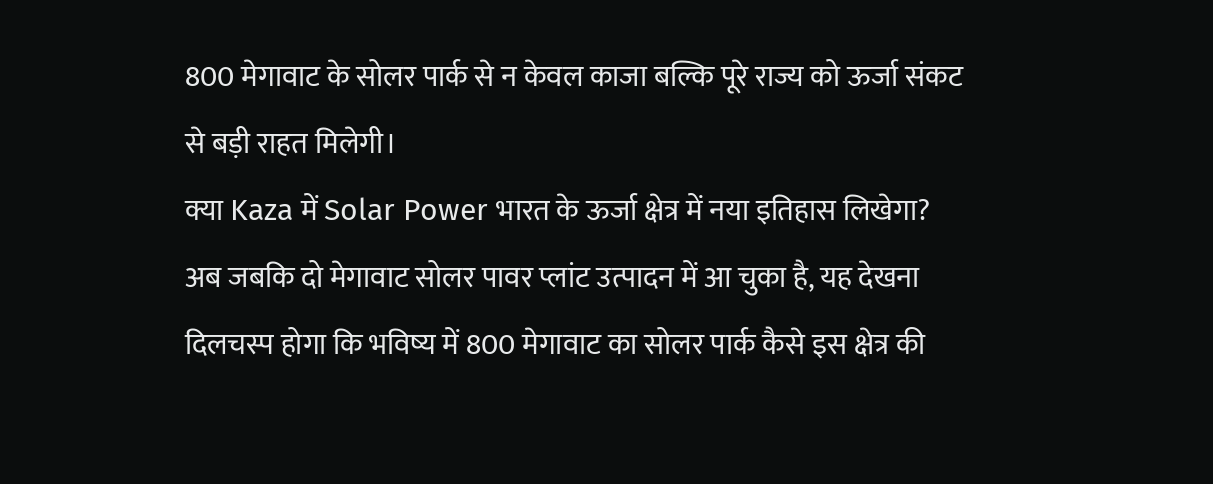800 मेगावाट के सोलर पार्क से न केवल काजा बल्कि पूरे राज्य को ऊर्जा संकट से बड़ी राहत मिलेगी।
क्या Kaza में Solar Power भारत के ऊर्जा क्षेत्र में नया इतिहास लिखेगा?
अब जबकि दो मेगावाट सोलर पावर प्लांट उत्पादन में आ चुका है, यह देखना दिलचस्प होगा कि भविष्य में 800 मेगावाट का सोलर पार्क कैसे इस क्षेत्र की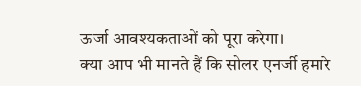ऊर्जा आवश्यकताओं को पूरा करेगा।
क्या आप भी मानते हैं कि सोलर एनर्जी हमारे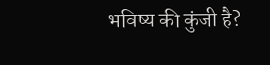भविष्य की कुंजी है?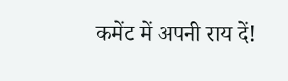कमेंट में अपनी राय दें!